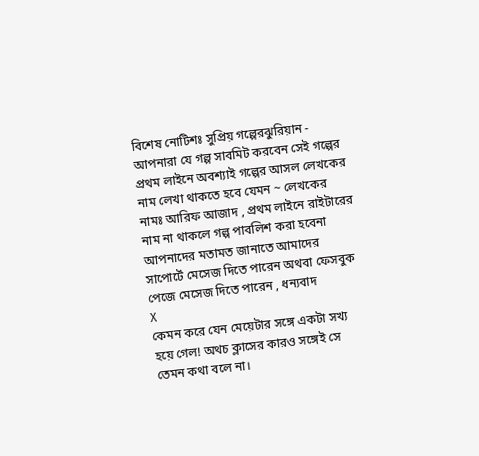বিশেষ নোটিশঃ সুপ্রিয় গল্পেরঝুরিয়ান - আপনারা যে গল্প সাবমিট করবেন সেই গল্পের প্রথম লাইনে অবশ্যাই গল্পের আসল লেখকের নাম লেখা থাকতে হবে যেমন ~ লেখকের নামঃ আরিফ আজাদ , প্রথম লাইনে রাইটারের নাম না থাকলে গল্প পাবলিশ করা হবেনা
আপনাদের মতামত জানাতে আমাদের সাপোর্টে মেসেজ দিতে পারেন অথবা ফেসবুক পেজে মেসেজ দিতে পারেন , ধন্যবাদ
X
কেমন করে যেন মেয়েটার সঙ্গে একটা সখ্য
হয়ে গেল! অথচ ক্লাসের কারও সঙ্গেই সে
তেমন কথা বলে না।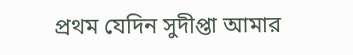প্রথম যেদিন সুদীপ্তা আমার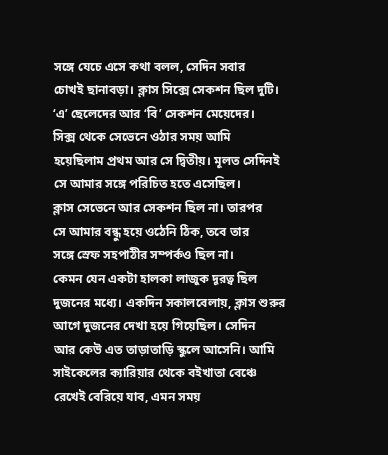সঙ্গে যেচে এসে কথা বলল, সেদিন সবার
চোখই ছানাবড়া। ক্লাস সিক্সে সেকশন ছিল দুটি।
‘এ’ ছেলেদের আর ‘বি’ সেকশন মেয়েদের।
সিক্স থেকে সেভেনে ওঠার সময় আমি
হয়েছিলাম প্রথম আর সে দ্বিতীয়। মূলত সেদিনই
সে আমার সঙ্গে পরিচিত হতে এসেছিল।
ক্লাস সেভেনে আর সেকশন ছিল না। তারপর
সে আমার বন্ধু হয়ে ওঠেনি ঠিক, তবে তার
সঙ্গে স্রেফ সহপাঠীর সম্পর্কও ছিল না।
কেমন যেন একটা হালকা লাজুক দূরত্ব ছিল
দুজনের মধ্যে। একদিন সকালবেলায়, ক্লাস শুরুর
আগে দুজনের দেখা হয়ে গিয়েছিল। সেদিন
আর কেউ এত তাড়াতাড়ি স্কুলে আসেনি। আমি
সাইকেলের ক্যারিয়ার থেকে বইখাতা বেঞ্চে
রেখেই বেরিয়ে যাব, এমন সময়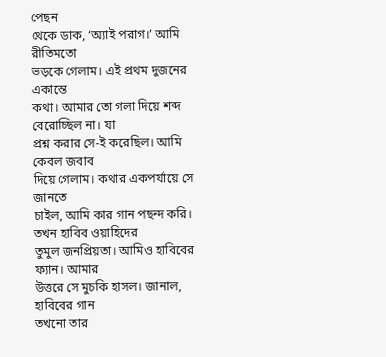পেছন
থেকে ডাক, ‘অ্যাই পরাগ।’ আমি রীতিমতো
ভড়কে গেলাম। এই প্রথম দুজনের একান্তে
কথা। আমার তো গলা দিয়ে শব্দ বেরোচ্ছিল না। যা
প্রশ্ন করার সে-ই করেছিল। আমি কেবল জবাব
দিয়ে গেলাম। কথার একপর্যায়ে সে জানতে
চাইল, আমি কার গান পছন্দ করি। তখন হাবিব ওয়াহিদের
তুমুল জনপ্রিয়তা। আমিও হাবিবের ফ্যান। আমার
উত্তরে সে মুচকি হাসল। জানাল, হাবিবের গান
তখনো তার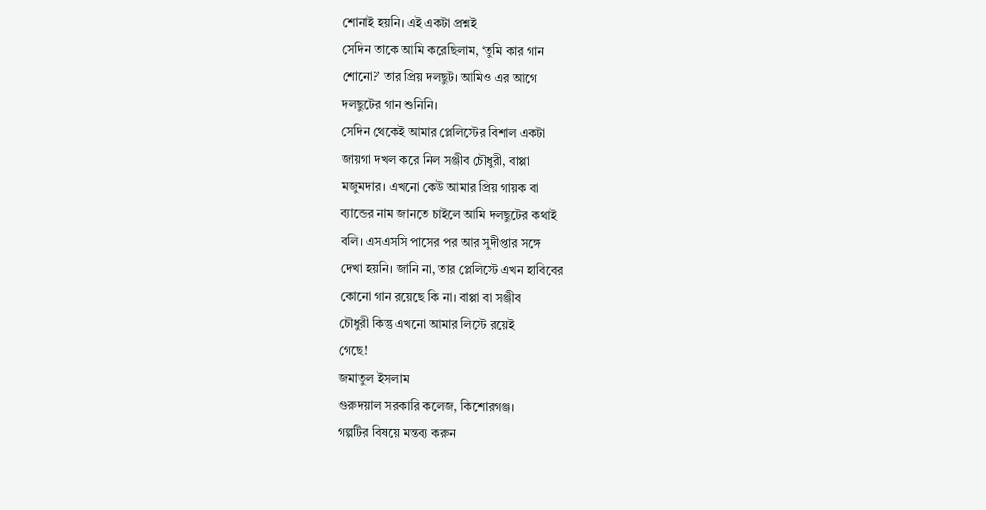শোনাই হয়নি। এই একটা প্রশ্নই
সেদিন তাকে আমি করেছিলাম, ‘তুমি কার গান
শোনো?’ তার প্রিয় দলছুট। আমিও এর আগে
দলছুটের গান শুনিনি।
সেদিন থেকেই আমার প্লেলিস্টের বিশাল একটা
জায়গা দখল করে নিল সঞ্জীব চৌধুরী, বাপ্পা
মজুমদার। এখনো কেউ আমার প্রিয় গায়ক বা
ব্যান্ডের নাম জানতে চাইলে আমি দলছুটের কথাই
বলি। এসএসসি পাসের পর আর সুদীপ্তার সঙ্গে
দেখা হয়নি। জানি না, তার প্লেলিস্টে এখন হাবিবের
কোনো গান রয়েছে কি না। বাপ্পা বা সঞ্জীব
চৌধুরী কিন্তু এখনো আমার লিস্টে রয়েই
গেছে!
জমাতুল ইসলাম
গুরুদয়াল সরকারি কলেজ, কিশোরগঞ্জ।
গল্পটির বিষয়ে মন্তব্য করুন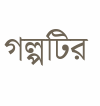গল্পটির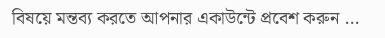বিষয়ে মন্তব্য করতে আপনার একাউন্টে প্রবেশ করুন ...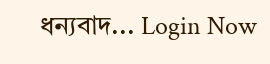ধন্যবাদ... Login Now